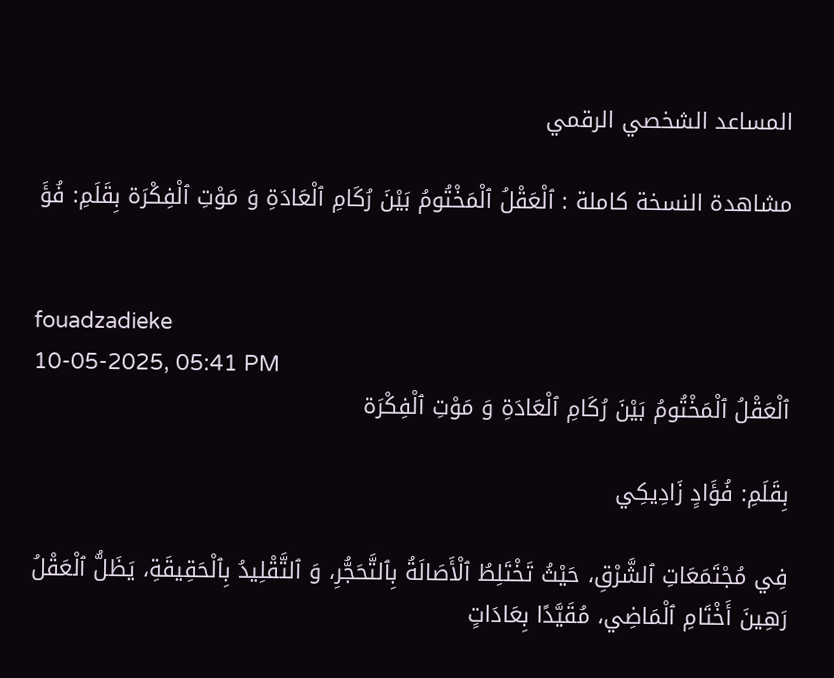المساعد الشخصي الرقمي

مشاهدة النسخة كاملة : ٱلْعَقْلُ ٱلْمَخْتُومُ بَيْنَ رُكَامِ ٱلْعَادَةِ وَ مَوْتِ ٱلْفِكْرَة بِقَلَمِ: فُؤَ


fouadzadieke
10-05-2025, 05:41 PM
ٱلْعَقْلُ ٱلْمَخْتُومُ بَيْنَ رُكَامِ ٱلْعَادَةِ وَ مَوْتِ ٱلْفِكْرَة

بِقَلَمِ: فُؤَادٍ زَادِيكِي

فِي مُجْتَمَعَاتِ ٱلشَّرْقِ، حَيْثُ تَخْتَلِطُ ٱلْأَصَالَةُ بِٱلتَّحَجُّرِ، وَ ٱلتَّقْلِيدُ بِٱلْحَقِيقَةِ، يَظَلُّ ٱلْعَقْلُ رَهِينَ أَخْتَامِ ٱلْمَاضِي، مُقَيَّدًا بِعَادَاتٍ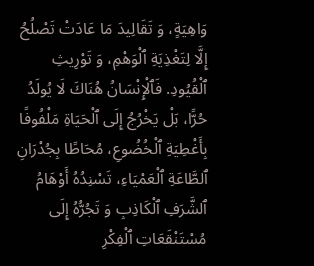وَاهِيَةٍ، وَ تَقَالِيدَ مَا عَادَتْ تَصْلُحُ إِلَّا لِتَغْذِيَةِ ٱلْوَهْمِ، وَ تَوْرِيثِ ٱلْقُيُودِ. فَٱلْإِنْسَانُ هُنَاكَ لَا يُولَدُ حُرًّا، بَلْ يَخْرُجُ إِلَى ٱلْحَيَاةِ مَلْفُوفًا بِأَغْطِيَةِ ٱلْخُضُوعِ، مُحَاطًا بِجُدْرَانِ ٱلطَّاعَةِ ٱلْعَمْيَاءِ، تَسْنِدُهُ أَوْهَامُ ٱلشَّرَفِ ٱلْكَاذِبِ وَ تَجُرُّهُ إِلَى مُسْتَنْقَعَاتِ ٱلْفِكْرِ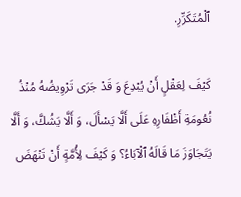ٱلْمُتَكَرِّرِ.

كَيْفَ لِعَقْلٍ أَنْ يُبْدِعَ وَ قَدْ جَرَى تَرْوِيضُهُ مُنْذُ نُعُومَةِ أَظْفَارِهِ عَلَى أَلَّا يَسْأَلَ، وَ أَلَّا يَشُكَّ، وَ أَلَّا يَتَجَاوَزَ مَا قَالَهُ ٱلْآبَاءُ؟ وَ كَيْفَ لِأُمَّةٍ أَنْ تَنْهَضَ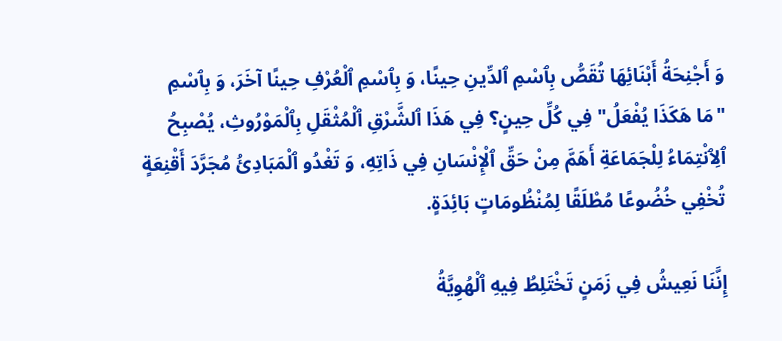وَ أَجْنِحَةُ أَبْنَائِهَا تُقَصُّ بِٱسْمِ ٱلدِّينِ حِينًا، وَ بِٱسْمِ ٱلْعُرْفِ حِينًا آخَرَ، وَ بِٱسْمِ "مَا هَكَذَا يُفْعَلُ" فِي كُلِّ حِينٍ؟ فِي هَذَا ٱلشَّرْقِ ٱلْمُثْقَلِ بِٱلْمَوْرُوثِ، يُصْبِحُ ٱلِٱنْتِمَاءُ لِلْجَمَاعَةِ أَهَمَّ مِنْ حَقِّ ٱلْإِنْسَانِ فِي ذَاتِهِ، وَ تَغْدُو ٱلْمَبَادِئُ مُجَرَّدَ أَقْنِعَةٍ تُخْفِي خُضُوعًا مُطْلَقًا لِمُنْظُومَاتٍ بَائِدَةٍ.

إِنَّنَا نَعِيشُ فِي زَمَنٍ تَخْتَلِطُ فِيهِ ٱلْهُوِيَّةُ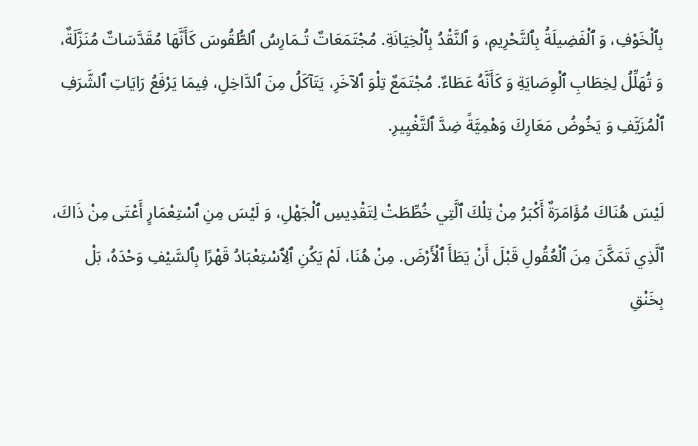بِٱلْخَوْفِ، وَ ٱلْفَضِيلَةُ بِٱلتَّحْرِيمِ، وَ ٱلنَّقْدُ بِٱلْخِيَانَةِ. مُجْتَمَعَاتٌ تُـمَارِسُ ٱلطُّقُوسَ كَأَنَّهَا مُقَدَّسَاتٌ مُنَزَّلَةٌ، وَ تُهَلِّلُ لِخِطَابِ ٱلْوِصَايَةِ وَ كَأَنَّهُ عَطَاءٌ. مُجْتَمَعٌ تِلْوَ ٱلآخَرِ، يَتَآكَلُ مِنَ ٱلدَّاخِلِ، فِيمَا يَرْفَعُ رَايَاتِ ٱلشَّرَفِ ٱلْمُزَيَّفِ وَ يَخُوضُ مَعَارِكَ وَهْمِيَّةً ضِدَّ ٱلتَّغْيِيرِ.

لَيْسَ هُنَاكَ مُؤَامَرَةٌ أَكْبَرُ مِنْ تِلْكَ ٱلَّتِي خُطِّطَتْ لِتَقْدِيسِ ٱلْجَهْلِ، وَ لَيْسَ مِنِ ٱسْتِعْمَارٍ أَعْتَى مِنْ ذَاكَ، ٱلَّذِي تَمَكَّنَ مِنَ ٱلْعُقُولِ قَبْلَ أَنْ يَطَأَ ٱلْأَرْضَ. مِنْ هُنَا، لَمْ يَكُنِ ٱلِٱسْتِعْبَادُ قَهْرًا بِٱلسَّيْفِ وَحْدَهُ، بَلْ بِخَنْقِ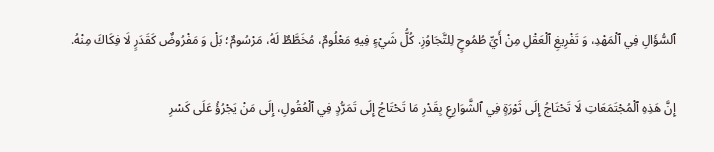ٱلسُّؤَالِ فِي ٱلْمَهْدِ، وَ تَفْرِيغِ ٱلْعَقْلِ مِنْ أَيِّ طُمُوحٍ لِلتَّجَاوُزِ. كُلُّ شَيْءٍ فِيهِ مَعْلُومٌ، مُخَطَّطٌ لَهُ، مَرْسُومٌ؛ بَلْ وَ مَفْرُوضٌ كَقَدَرٍ لَا فِكَاكَ مِنْهُ.

إِنَّ هَذِهِ ٱلْمُجْتَمَعَاتِ لَا تَحْتَاجُ إِلَى ثَوْرَةٍ فِي ٱلشَّوَارِعِ بِقَدْرِ مَا تَحْتَاجُ إِلَى تَمَرُّدٍ فِي ٱلْعُقُولِ، إِلَى مَنْ يَجْرُؤُ عَلَى كَسْرِ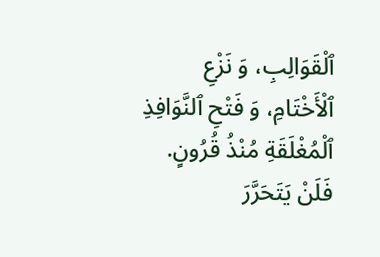ٱلْقَوَالِبِ، وَ نَزْعِ ٱلْأَخْتَامِ، وَ فَتْحِ ٱلنَّوَافِذِ ٱلْمُغْلَقَةِ مُنْذُ قُرُونٍ. فَلَنْ يَتَحَرَّرَ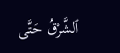ٱلشَّرْقُ حَتَّى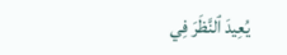يُعِيدَ ٱلنَّظَرَ فِي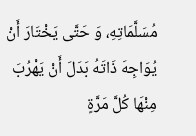مُسَلَّمَاتِهِ، وَ حَتَّى يَخْتَارَ أَنْ يُوَاجِهَ ذَاتَهُ بَدَلَ أَنْ يَهْرُبَ مِنْهَا كُلَّ مَرَّةٍ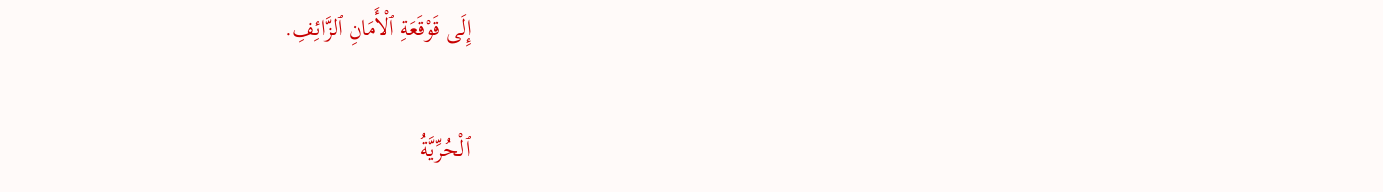إِلَى قَوْقَعَةِ ٱلْأَمَانِ ٱلزَّائِفِ.

ٱلْحُرِّيَّةُ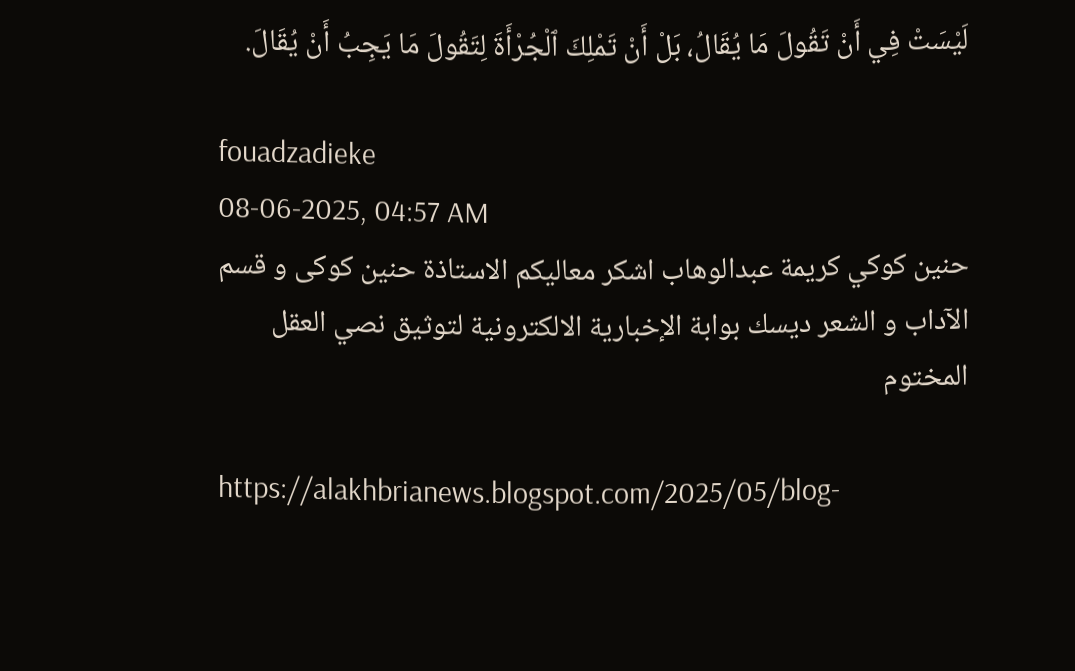لَيْسَتْ فِي أَنْ تَقُولَ مَا يُقَالُ، بَلْ أَنْ تَمْلِكَ ٱلْجُرْأَةَ لِتَقُولَ مَا يَجِبُ أَنْ يُقَالَ.

fouadzadieke
08-06-2025, 04:57 AM
حنين كوكي كريمة عبدالوهاب اشكر معاليكم الاستاذة حنين كوكى و قسم الآداب و الشعر ديسك بوابة الإخبارية الالكترونية لتوثيق نصي العقل المختوم

https://alakhbrianews.blogspot.com/2025/05/blog-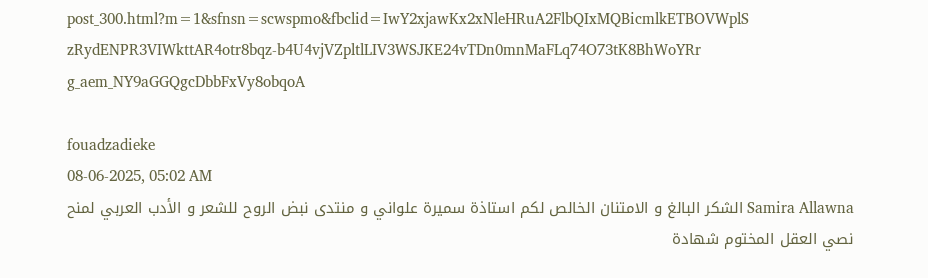post_300.html?m=1&sfnsn=scwspmo&fbclid=IwY2xjawKx2xNleHRuA2FlbQIxMQBicmlkETBOVWplS zRydENPR3VIWkttAR4otr8bqz-b4U4vjVZpltlLIV3WSJKE24vTDn0mnMaFLq74O73tK8BhWoYRr g_aem_NY9aGGQgcDbbFxVy8obqoA

fouadzadieke
08-06-2025, 05:02 AM
Samira Allawna الشكر البالغ و الامتنان الخالص لكم استاذة سميرة علواني و منتدى نبض الروح للشعر و الأدب العربي لمنح نصي العقل المختوم شهادة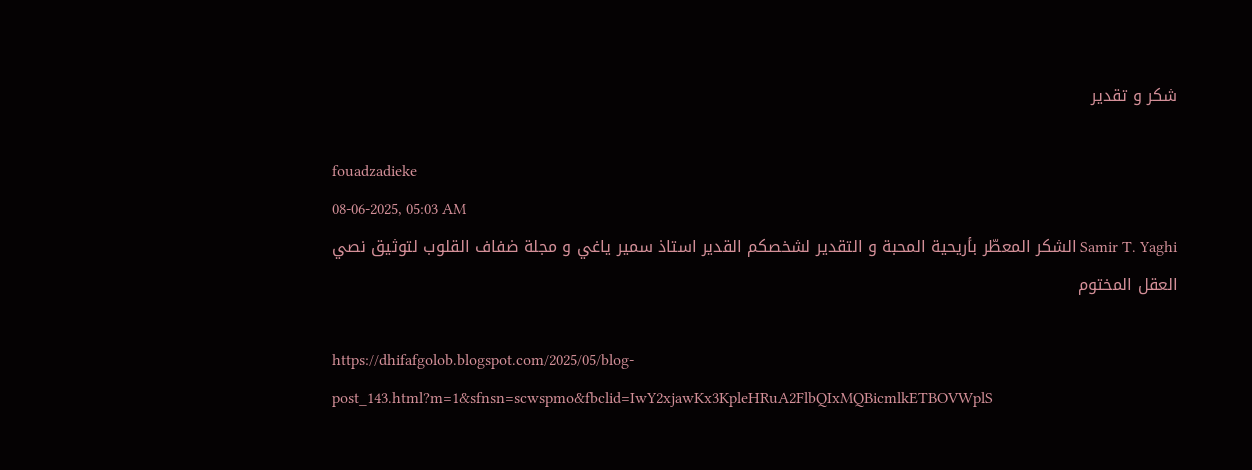شكر و تقدير

fouadzadieke
08-06-2025, 05:03 AM
Samir T. Yaghi الشكر المعطّر بأريحية المحبة و التقدير لشخصكم القدير استاذ سمير ياغي و مجلة ضفاف القلوب لتوثيق نصي العقل المختوم

https://dhifafgolob.blogspot.com/2025/05/blog-post_143.html?m=1&sfnsn=scwspmo&fbclid=IwY2xjawKx3KpleHRuA2FlbQIxMQBicmlkETBOVWplS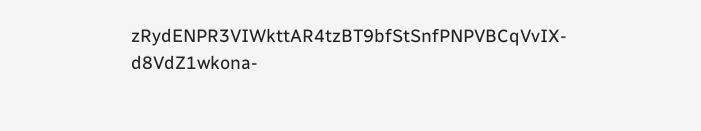zRydENPR3VIWkttAR4tzBT9bfStSnfPNPVBCqVvIX-d8VdZ1wkona-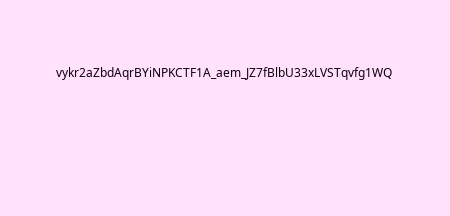vykr2aZbdAqrBYiNPKCTF1A_aem_JZ7fBlbU33xLVSTqvfg1WQ